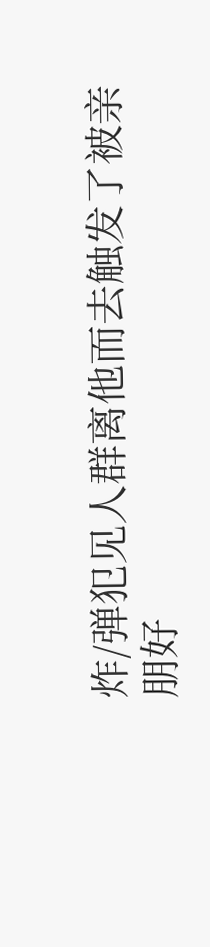炸/弹犯见人群离他而去触发了被亲朋好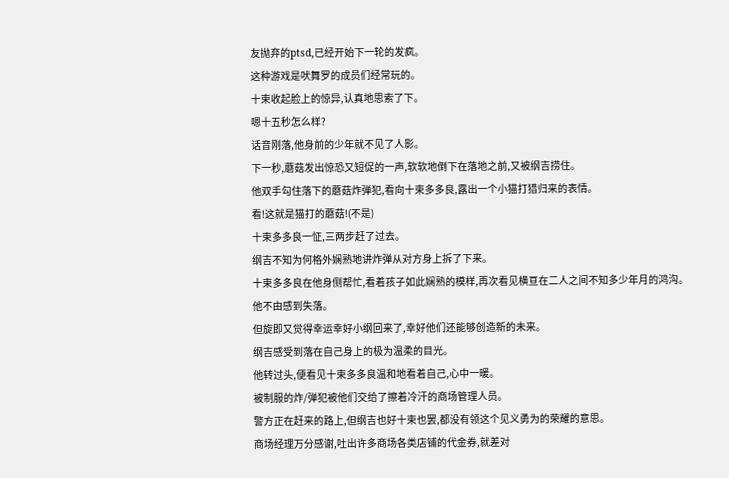友抛弃的ptsd,已经开始下一轮的发疯。
这种游戏是吠舞罗的成员们经常玩的。
十束收起脸上的惊异,认真地思索了下。
嗯十五秒怎么样?
话音刚落,他身前的少年就不见了人影。
下一秒,蘑菇发出惊恐又短促的一声,软软地倒下在落地之前,又被纲吉捞住。
他双手勾住落下的蘑菇炸弹犯,看向十束多多良,露出一个小猫打猎归来的表情。
看!这就是猫打的蘑菇!(不是)
十束多多良一怔,三两步赶了过去。
纲吉不知为何格外娴熟地讲炸弹从对方身上拆了下来。
十束多多良在他身侧帮忙,看着孩子如此娴熟的模样,再次看见横亘在二人之间不知多少年月的鸿沟。
他不由感到失落。
但旋即又觉得幸运幸好小纲回来了,幸好他们还能够创造新的未来。
纲吉感受到落在自己身上的极为温柔的目光。
他转过头,便看见十束多多良温和地看着自己,心中一暖。
被制服的炸/弹犯被他们交给了擦着冷汗的商场管理人员。
警方正在赶来的路上,但纲吉也好十束也罢,都没有领这个见义勇为的荣耀的意思。
商场经理万分感谢,吐出许多商场各类店铺的代金券,就差对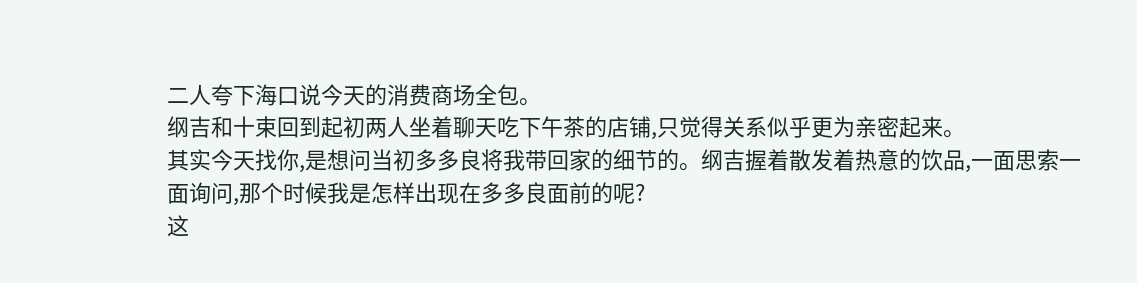二人夸下海口说今天的消费商场全包。
纲吉和十束回到起初两人坐着聊天吃下午茶的店铺,只觉得关系似乎更为亲密起来。
其实今天找你,是想问当初多多良将我带回家的细节的。纲吉握着散发着热意的饮品,一面思索一面询问,那个时候我是怎样出现在多多良面前的呢?
这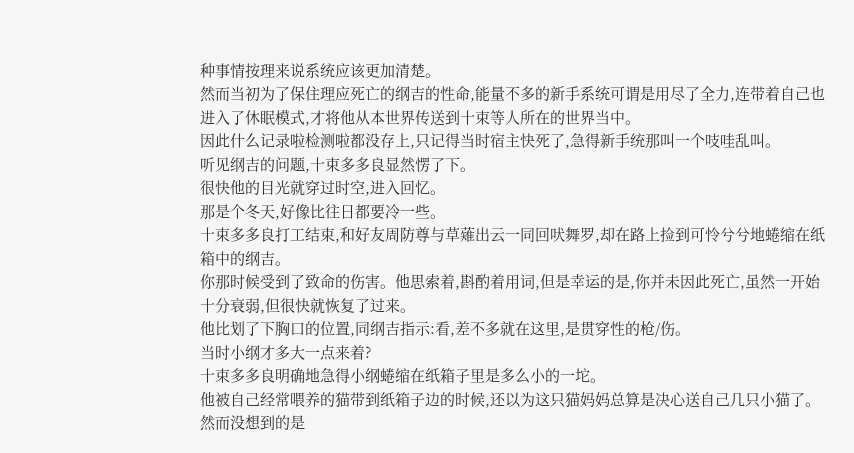种事情按理来说系统应该更加清楚。
然而当初为了保住理应死亡的纲吉的性命,能量不多的新手系统可谓是用尽了全力,连带着自己也进入了休眠模式,才将他从本世界传送到十束等人所在的世界当中。
因此什么记录啦检测啦都没存上,只记得当时宿主快死了,急得新手统那叫一个吱哇乱叫。
听见纲吉的问题,十束多多良显然愣了下。
很快他的目光就穿过时空,进入回忆。
那是个冬天,好像比往日都要冷一些。
十束多多良打工结束,和好友周防尊与草薙出云一同回吠舞罗,却在路上捡到可怜兮兮地蜷缩在纸箱中的纲吉。
你那时候受到了致命的伤害。他思索着,斟酌着用词,但是幸运的是,你并未因此死亡,虽然一开始十分衰弱,但很快就恢复了过来。
他比划了下胸口的位置,同纲吉指示:看,差不多就在这里,是贯穿性的枪/伤。
当时小纲才多大一点来着?
十束多多良明确地急得小纲蜷缩在纸箱子里是多么小的一坨。
他被自己经常喂养的猫带到纸箱子边的时候,还以为这只猫妈妈总算是决心送自己几只小猫了。
然而没想到的是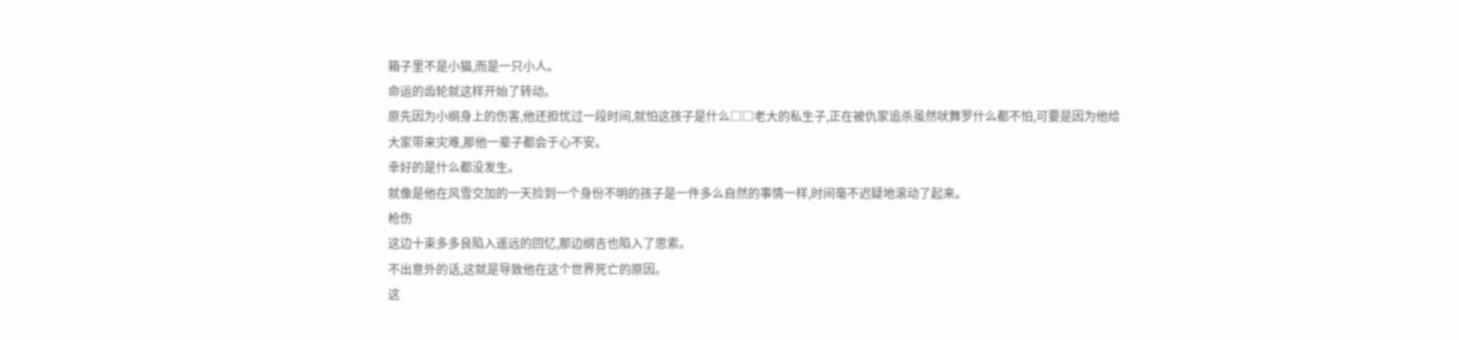箱子里不是小猫,而是一只小人。
命运的齿轮就这样开始了转动。
原先因为小纲身上的伤害,他还担忧过一段时间,就怕这孩子是什么□□老大的私生子,正在被仇家追杀虽然吠舞罗什么都不怕,可要是因为他给大家带来灾难,那他一辈子都会于心不安。
幸好的是什么都没发生。
就像是他在风雪交加的一天捡到一个身份不明的孩子是一件多么自然的事情一样,时间毫不迟疑地滚动了起来。
枪伤
这边十束多多良陷入遥远的回忆,那边纲吉也陷入了思索。
不出意外的话,这就是导致他在这个世界死亡的原因。
这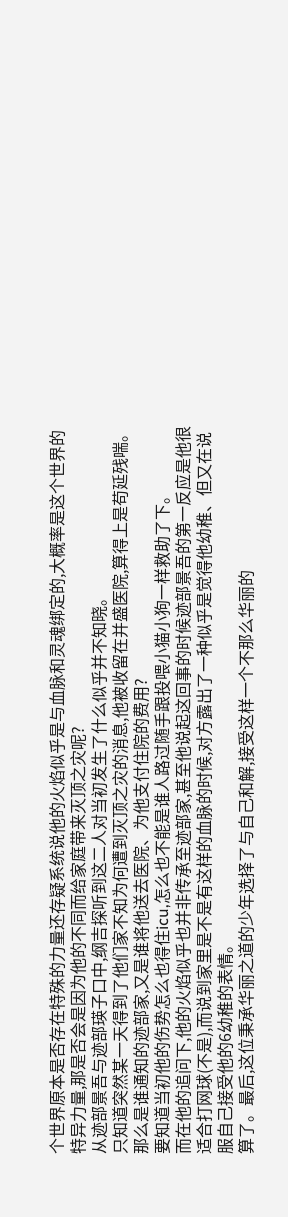个世界原本是否存在特殊的力量还存疑系统说他的火焰似乎是与血脉和灵魂绑定的,大概率是这个世界的特异力量,那是否会是因为他的不同而给家庭带来灭顶之灾呢?
从迹部景吾与迹部瑛子口中,纲吉探听到这二人对当初发生了什么似乎并不知晓。
只知道突然某一天得到了他们家不知为何遭到灭顶之灾的消息,他被收留在并盛医院,算得上是苟延残喘。
那么是谁通知的迹部家,又是谁将他送去医院、为他支付住院的费用?
要知道当初他的伤势怎么也得住icu,怎么也不能是谁人路过随手跟投喂小猫小狗一样救助了下。
而在他的追问下,他的火焰似乎也并非传承至迹部家,甚至他说起这回事的时候迹部景吾的第一反应是他很适合打网球(不是),而说到家里是不是有这样的血脉的时候,对方露出了一种似乎是觉得他幼稚、但又在说服自己接受他的6幼稚的表情。
算了。最后,这位秉承华丽之道的少年选择了与自己和解,接受这样一个不那么华丽的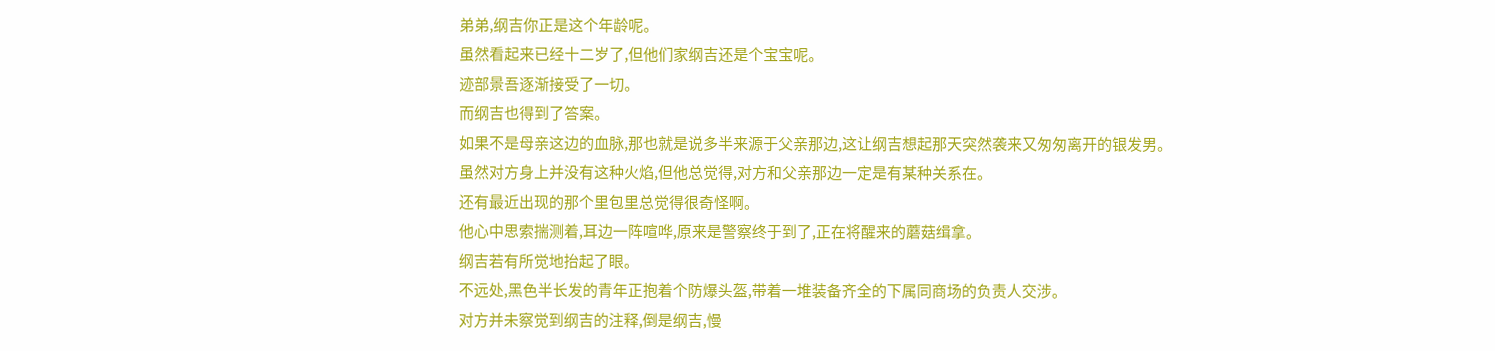弟弟,纲吉你正是这个年龄呢。
虽然看起来已经十二岁了,但他们家纲吉还是个宝宝呢。
迹部景吾逐渐接受了一切。
而纲吉也得到了答案。
如果不是母亲这边的血脉,那也就是说多半来源于父亲那边,这让纲吉想起那天突然袭来又匆匆离开的银发男。
虽然对方身上并没有这种火焰,但他总觉得,对方和父亲那边一定是有某种关系在。
还有最近出现的那个里包里总觉得很奇怪啊。
他心中思索揣测着,耳边一阵喧哗,原来是警察终于到了,正在将醒来的蘑菇缉拿。
纲吉若有所觉地抬起了眼。
不远处,黑色半长发的青年正抱着个防爆头盔,带着一堆装备齐全的下属同商场的负责人交涉。
对方并未察觉到纲吉的注释,倒是纲吉,慢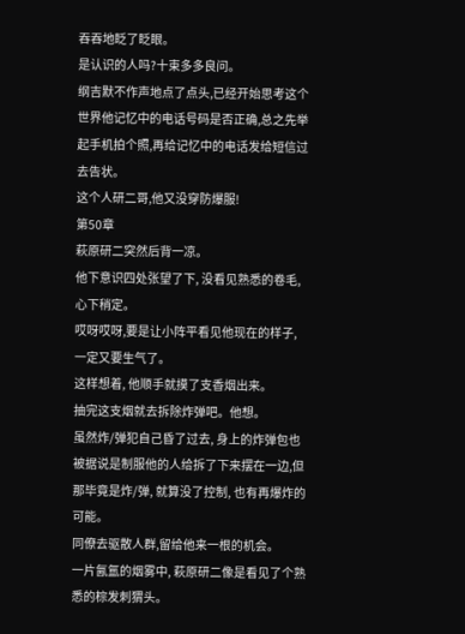吞吞地眨了眨眼。
是认识的人吗?十束多多良问。
纲吉默不作声地点了点头,已经开始思考这个世界他记忆中的电话号码是否正确,总之先举起手机拍个照,再给记忆中的电话发给短信过去告状。
这个人研二哥,他又没穿防爆服!
第50章
萩原研二突然后背一凉。
他下意识四处张望了下, 没看见熟悉的卷毛,心下稍定。
哎呀哎呀,要是让小阵平看见他现在的样子, 一定又要生气了。
这样想着, 他顺手就摸了支香烟出来。
抽完这支烟就去拆除炸弹吧。他想。
虽然炸/弹犯自己昏了过去, 身上的炸弹包也被据说是制服他的人给拆了下来摆在一边,但那毕竟是炸/弹, 就算没了控制, 也有再爆炸的可能。
同僚去驱散人群,留给他来一根的机会。
一片氤氲的烟雾中, 萩原研二像是看见了个熟悉的棕发刺猬头。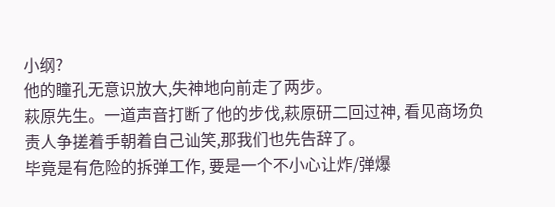小纲?
他的瞳孔无意识放大,失神地向前走了两步。
萩原先生。一道声音打断了他的步伐,萩原研二回过神, 看见商场负责人争搓着手朝着自己讪笑,那我们也先告辞了。
毕竟是有危险的拆弹工作, 要是一个不小心让炸/弹爆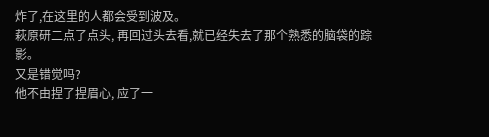炸了,在这里的人都会受到波及。
萩原研二点了点头, 再回过头去看,就已经失去了那个熟悉的脑袋的踪影。
又是错觉吗?
他不由捏了捏眉心, 应了一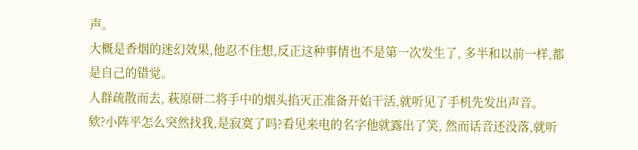声。
大概是香烟的迷幻效果,他忍不住想,反正这种事情也不是第一次发生了, 多半和以前一样,都是自己的错觉。
人群疏散而去, 萩原研二将手中的烟头掐灭正准备开始干活,就听见了手机先发出声音。
欸?小阵平怎么突然找我,是寂寞了吗?看见来电的名字他就露出了笑, 然而话音还没落,就听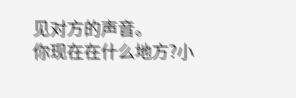见对方的声音。
你现在在什么地方?小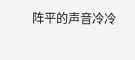阵平的声音冷冷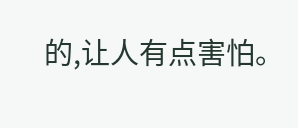的,让人有点害怕。